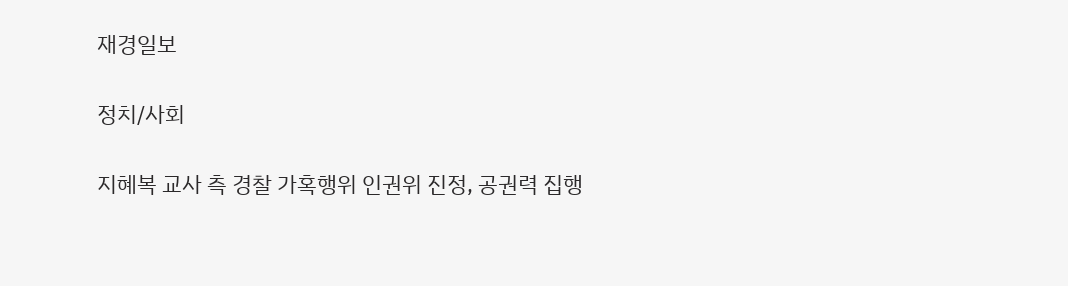재경일보

정치/사회

지혜복 교사 측 경찰 가혹행위 인권위 진정, 공권력 집행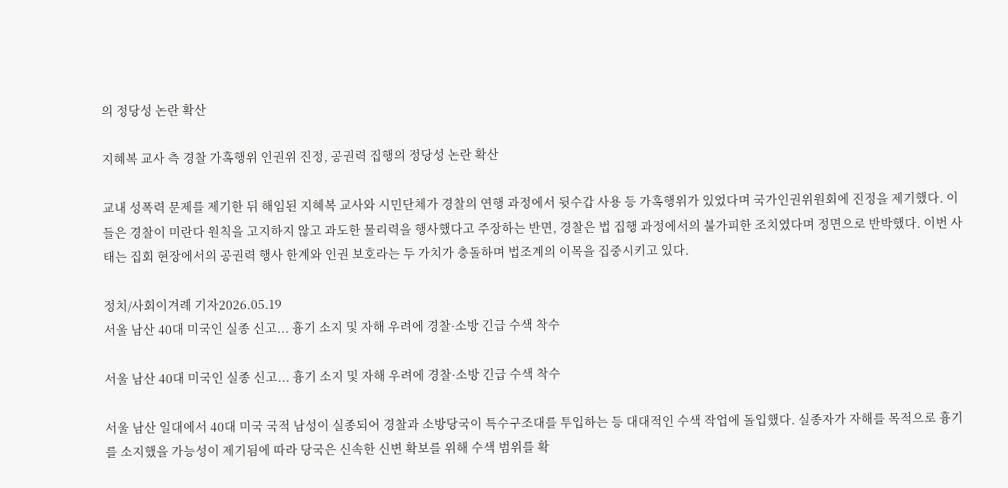의 정당성 논란 확산

지혜복 교사 측 경찰 가혹행위 인권위 진정, 공권력 집행의 정당성 논란 확산

교내 성폭력 문제를 제기한 뒤 해임된 지혜복 교사와 시민단체가 경찰의 연행 과정에서 뒷수갑 사용 등 가혹행위가 있었다며 국가인권위원회에 진정을 제기했다. 이들은 경찰이 미란다 원칙을 고지하지 않고 과도한 물리력을 행사했다고 주장하는 반면, 경찰은 법 집행 과정에서의 불가피한 조치였다며 정면으로 반박했다. 이번 사태는 집회 현장에서의 공권력 행사 한계와 인권 보호라는 두 가치가 충돌하며 법조계의 이목을 집중시키고 있다.

정치/사회이겨례 기자2026.05.19
서울 남산 40대 미국인 실종 신고... 흉기 소지 및 자해 우려에 경찰·소방 긴급 수색 착수

서울 남산 40대 미국인 실종 신고... 흉기 소지 및 자해 우려에 경찰·소방 긴급 수색 착수

서울 남산 일대에서 40대 미국 국적 남성이 실종되어 경찰과 소방당국이 특수구조대를 투입하는 등 대대적인 수색 작업에 돌입했다. 실종자가 자해를 목적으로 흉기를 소지했을 가능성이 제기됨에 따라 당국은 신속한 신변 확보를 위해 수색 범위를 확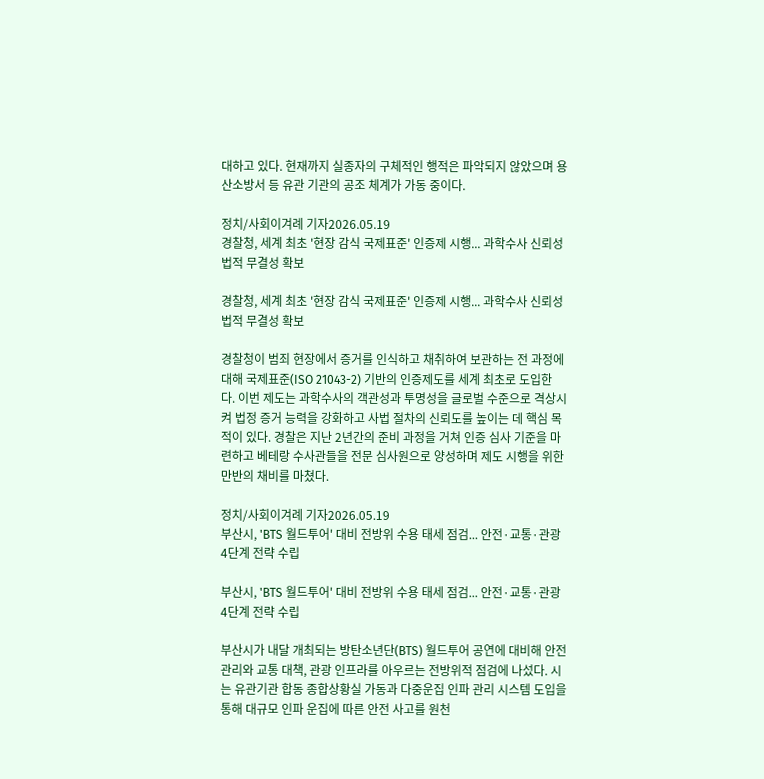대하고 있다. 현재까지 실종자의 구체적인 행적은 파악되지 않았으며 용산소방서 등 유관 기관의 공조 체계가 가동 중이다.

정치/사회이겨례 기자2026.05.19
경찰청, 세계 최초 '현장 감식 국제표준' 인증제 시행... 과학수사 신뢰성 법적 무결성 확보

경찰청, 세계 최초 '현장 감식 국제표준' 인증제 시행... 과학수사 신뢰성 법적 무결성 확보

경찰청이 범죄 현장에서 증거를 인식하고 채취하여 보관하는 전 과정에 대해 국제표준(ISO 21043-2) 기반의 인증제도를 세계 최초로 도입한다. 이번 제도는 과학수사의 객관성과 투명성을 글로벌 수준으로 격상시켜 법정 증거 능력을 강화하고 사법 절차의 신뢰도를 높이는 데 핵심 목적이 있다. 경찰은 지난 2년간의 준비 과정을 거쳐 인증 심사 기준을 마련하고 베테랑 수사관들을 전문 심사원으로 양성하며 제도 시행을 위한 만반의 채비를 마쳤다.

정치/사회이겨례 기자2026.05.19
부산시, 'BTS 월드투어' 대비 전방위 수용 태세 점검... 안전·교통·관광 4단계 전략 수립

부산시, 'BTS 월드투어' 대비 전방위 수용 태세 점검... 안전·교통·관광 4단계 전략 수립

부산시가 내달 개최되는 방탄소년단(BTS) 월드투어 공연에 대비해 안전 관리와 교통 대책, 관광 인프라를 아우르는 전방위적 점검에 나섰다. 시는 유관기관 합동 종합상황실 가동과 다중운집 인파 관리 시스템 도입을 통해 대규모 인파 운집에 따른 안전 사고를 원천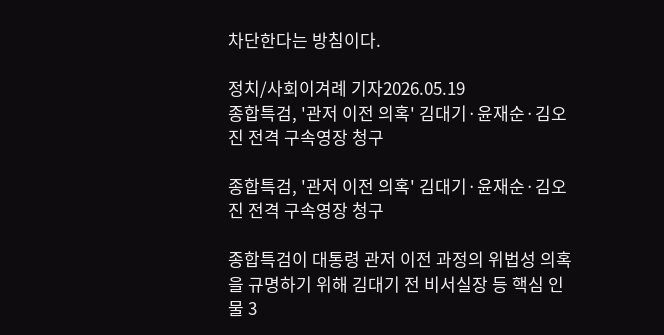차단한다는 방침이다.

정치/사회이겨례 기자2026.05.19
종합특검, '관저 이전 의혹' 김대기·윤재순·김오진 전격 구속영장 청구

종합특검, '관저 이전 의혹' 김대기·윤재순·김오진 전격 구속영장 청구

종합특검이 대통령 관저 이전 과정의 위법성 의혹을 규명하기 위해 김대기 전 비서실장 등 핵심 인물 3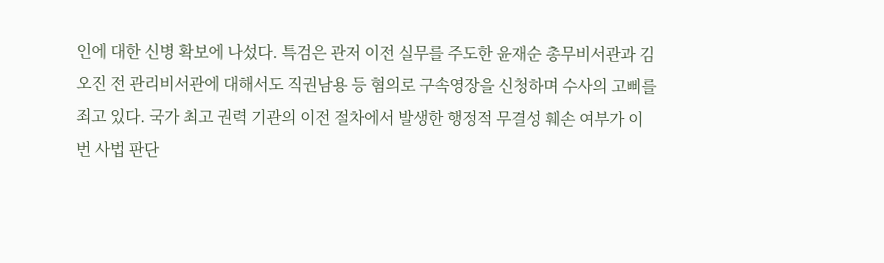인에 대한 신병 확보에 나섰다. 특검은 관저 이전 실무를 주도한 윤재순 총무비서관과 김오진 전 관리비서관에 대해서도 직권남용 등 혐의로 구속영장을 신청하며 수사의 고삐를 죄고 있다. 국가 최고 권력 기관의 이전 절차에서 발생한 행정적 무결성 훼손 여부가 이번 사법 판단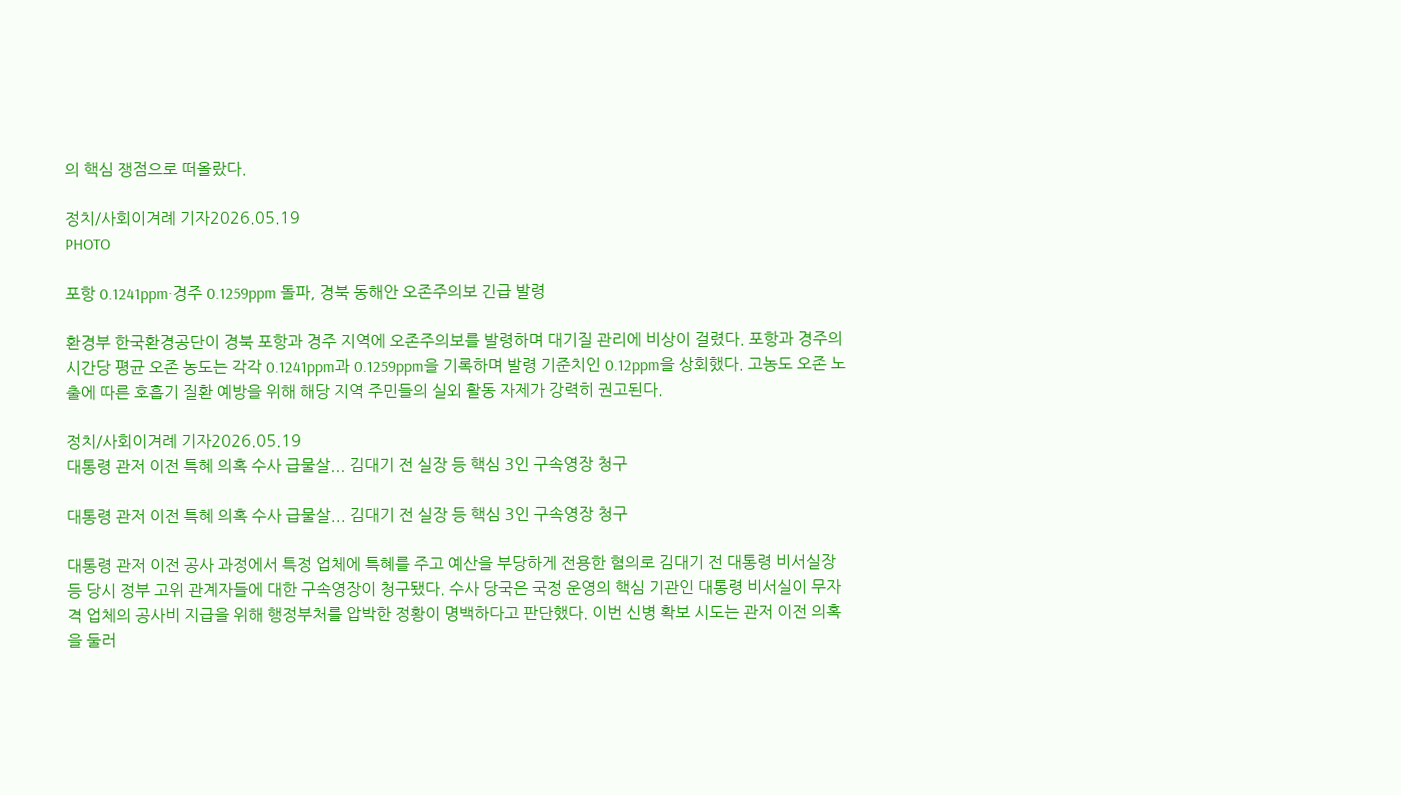의 핵심 쟁점으로 떠올랐다.

정치/사회이겨례 기자2026.05.19
PHOTO

포항 0.1241ppm·경주 0.1259ppm 돌파, 경북 동해안 오존주의보 긴급 발령

환경부 한국환경공단이 경북 포항과 경주 지역에 오존주의보를 발령하며 대기질 관리에 비상이 걸렸다. 포항과 경주의 시간당 평균 오존 농도는 각각 0.1241ppm과 0.1259ppm을 기록하며 발령 기준치인 0.12ppm을 상회했다. 고농도 오존 노출에 따른 호흡기 질환 예방을 위해 해당 지역 주민들의 실외 활동 자제가 강력히 권고된다.

정치/사회이겨례 기자2026.05.19
대통령 관저 이전 특혜 의혹 수사 급물살... 김대기 전 실장 등 핵심 3인 구속영장 청구

대통령 관저 이전 특혜 의혹 수사 급물살... 김대기 전 실장 등 핵심 3인 구속영장 청구

대통령 관저 이전 공사 과정에서 특정 업체에 특혜를 주고 예산을 부당하게 전용한 혐의로 김대기 전 대통령 비서실장 등 당시 정부 고위 관계자들에 대한 구속영장이 청구됐다. 수사 당국은 국정 운영의 핵심 기관인 대통령 비서실이 무자격 업체의 공사비 지급을 위해 행정부처를 압박한 정황이 명백하다고 판단했다. 이번 신병 확보 시도는 관저 이전 의혹을 둘러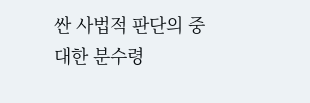싼 사법적 판단의 중대한 분수령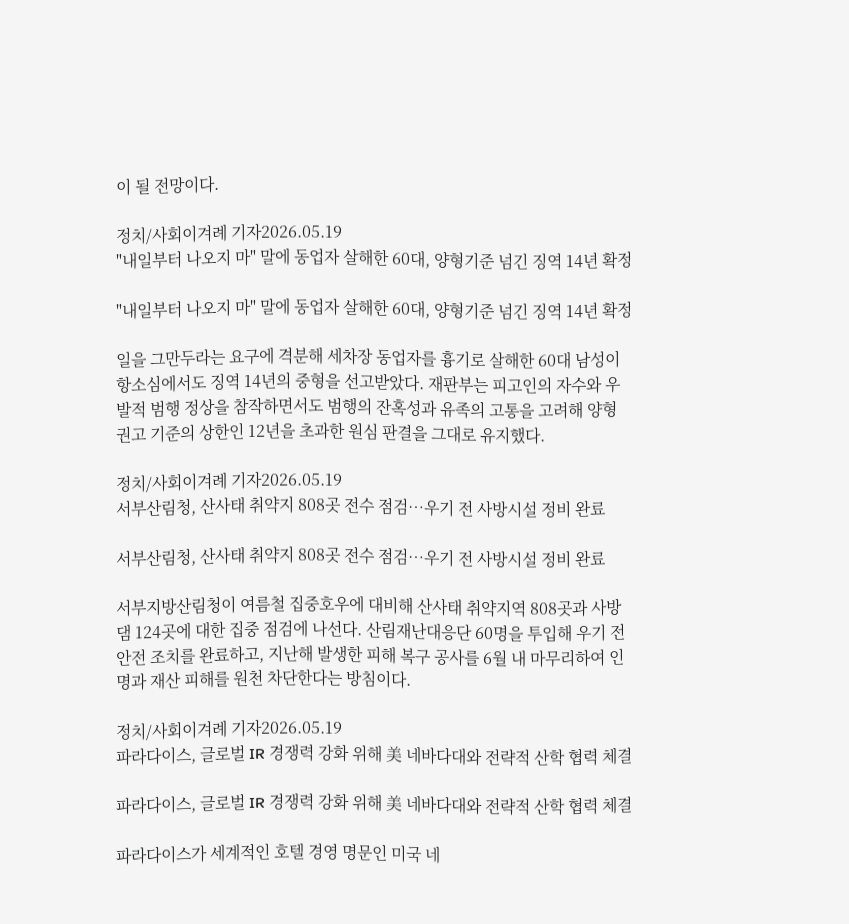이 될 전망이다.

정치/사회이겨례 기자2026.05.19
"내일부터 나오지 마" 말에 동업자 살해한 60대, 양형기준 넘긴 징역 14년 확정

"내일부터 나오지 마" 말에 동업자 살해한 60대, 양형기준 넘긴 징역 14년 확정

일을 그만두라는 요구에 격분해 세차장 동업자를 흉기로 살해한 60대 남성이 항소심에서도 징역 14년의 중형을 선고받았다. 재판부는 피고인의 자수와 우발적 범행 정상을 참작하면서도 범행의 잔혹성과 유족의 고통을 고려해 양형 권고 기준의 상한인 12년을 초과한 원심 판결을 그대로 유지했다.

정치/사회이겨례 기자2026.05.19
서부산림청, 산사태 취약지 808곳 전수 점검…우기 전 사방시설 정비 완료

서부산림청, 산사태 취약지 808곳 전수 점검…우기 전 사방시설 정비 완료

서부지방산림청이 여름철 집중호우에 대비해 산사태 취약지역 808곳과 사방댐 124곳에 대한 집중 점검에 나선다. 산림재난대응단 60명을 투입해 우기 전 안전 조치를 완료하고, 지난해 발생한 피해 복구 공사를 6월 내 마무리하여 인명과 재산 피해를 원천 차단한다는 방침이다.

정치/사회이겨례 기자2026.05.19
파라다이스, 글로벌 IR 경쟁력 강화 위해 美 네바다대와 전략적 산학 협력 체결

파라다이스, 글로벌 IR 경쟁력 강화 위해 美 네바다대와 전략적 산학 협력 체결

파라다이스가 세계적인 호텔 경영 명문인 미국 네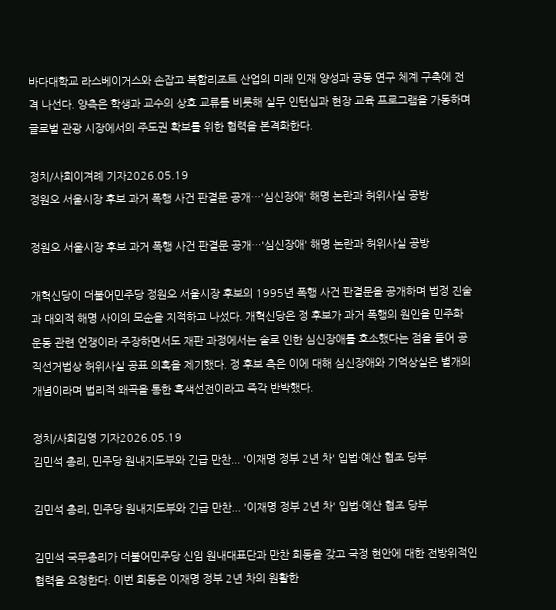바다대학교 라스베이거스와 손잡고 복합리조트 산업의 미래 인재 양성과 공동 연구 체계 구축에 전격 나선다. 양측은 학생과 교수의 상호 교류를 비롯해 실무 인턴십과 현장 교육 프로그램을 가동하며 글로벌 관광 시장에서의 주도권 확보를 위한 협력을 본격화한다.

정치/사회이겨례 기자2026.05.19
정원오 서울시장 후보 과거 폭행 사건 판결문 공개…'심신장애' 해명 논란과 허위사실 공방

정원오 서울시장 후보 과거 폭행 사건 판결문 공개…'심신장애' 해명 논란과 허위사실 공방

개혁신당이 더불어민주당 정원오 서울시장 후보의 1995년 폭행 사건 판결문을 공개하며 법정 진술과 대외적 해명 사이의 모순을 지적하고 나섰다. 개혁신당은 정 후보가 과거 폭행의 원인을 민주화 운동 관련 언쟁이라 주장하면서도 재판 과정에서는 술로 인한 심신장애를 호소했다는 점을 들어 공직선거법상 허위사실 공표 의혹을 제기했다. 정 후보 측은 이에 대해 심신장애와 기억상실은 별개의 개념이라며 법리적 왜곡을 통한 흑색선전이라고 즉각 반박했다.

정치/사회김영 기자2026.05.19
김민석 총리, 민주당 원내지도부와 긴급 만찬... '이재명 정부 2년 차' 입법·예산 협조 당부

김민석 총리, 민주당 원내지도부와 긴급 만찬... '이재명 정부 2년 차' 입법·예산 협조 당부

김민석 국무총리가 더불어민주당 신임 원내대표단과 만찬 회동을 갖고 국정 현안에 대한 전방위적인 협력을 요청한다. 이번 회동은 이재명 정부 2년 차의 원활한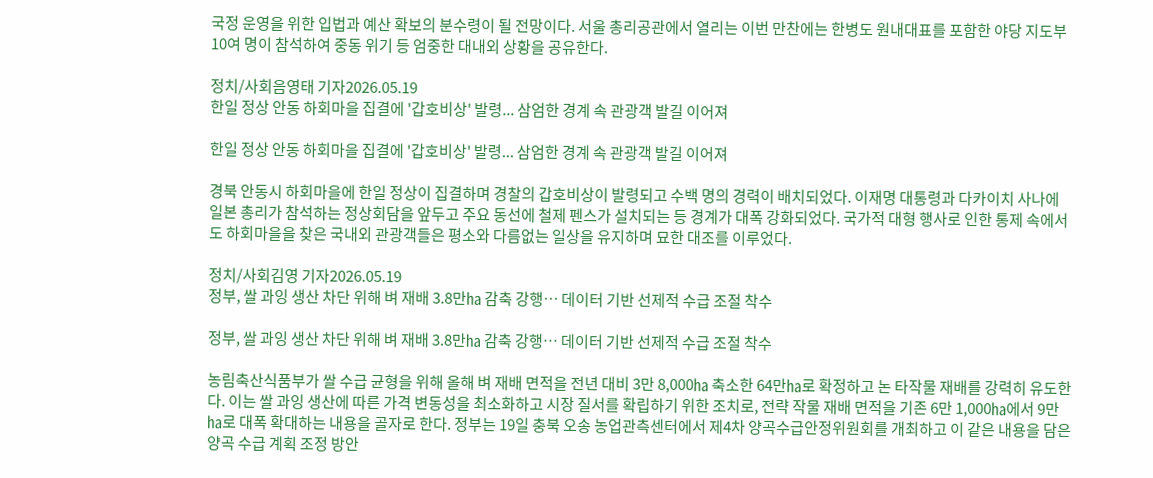국정 운영을 위한 입법과 예산 확보의 분수령이 될 전망이다. 서울 총리공관에서 열리는 이번 만찬에는 한병도 원내대표를 포함한 야당 지도부 10여 명이 참석하여 중동 위기 등 엄중한 대내외 상황을 공유한다.

정치/사회음영태 기자2026.05.19
한일 정상 안동 하회마을 집결에 '갑호비상' 발령... 삼엄한 경계 속 관광객 발길 이어져

한일 정상 안동 하회마을 집결에 '갑호비상' 발령... 삼엄한 경계 속 관광객 발길 이어져

경북 안동시 하회마을에 한일 정상이 집결하며 경찰의 갑호비상이 발령되고 수백 명의 경력이 배치되었다. 이재명 대통령과 다카이치 사나에 일본 총리가 참석하는 정상회담을 앞두고 주요 동선에 철제 펜스가 설치되는 등 경계가 대폭 강화되었다. 국가적 대형 행사로 인한 통제 속에서도 하회마을을 찾은 국내외 관광객들은 평소와 다름없는 일상을 유지하며 묘한 대조를 이루었다.

정치/사회김영 기자2026.05.19
정부, 쌀 과잉 생산 차단 위해 벼 재배 3.8만㏊ 감축 강행… 데이터 기반 선제적 수급 조절 착수

정부, 쌀 과잉 생산 차단 위해 벼 재배 3.8만㏊ 감축 강행… 데이터 기반 선제적 수급 조절 착수

농림축산식품부가 쌀 수급 균형을 위해 올해 벼 재배 면적을 전년 대비 3만 8,000㏊ 축소한 64만㏊로 확정하고 논 타작물 재배를 강력히 유도한다. 이는 쌀 과잉 생산에 따른 가격 변동성을 최소화하고 시장 질서를 확립하기 위한 조치로, 전략 작물 재배 면적을 기존 6만 1,000㏊에서 9만㏊로 대폭 확대하는 내용을 골자로 한다. 정부는 19일 충북 오송 농업관측센터에서 제4차 양곡수급안정위원회를 개최하고 이 같은 내용을 담은 양곡 수급 계획 조정 방안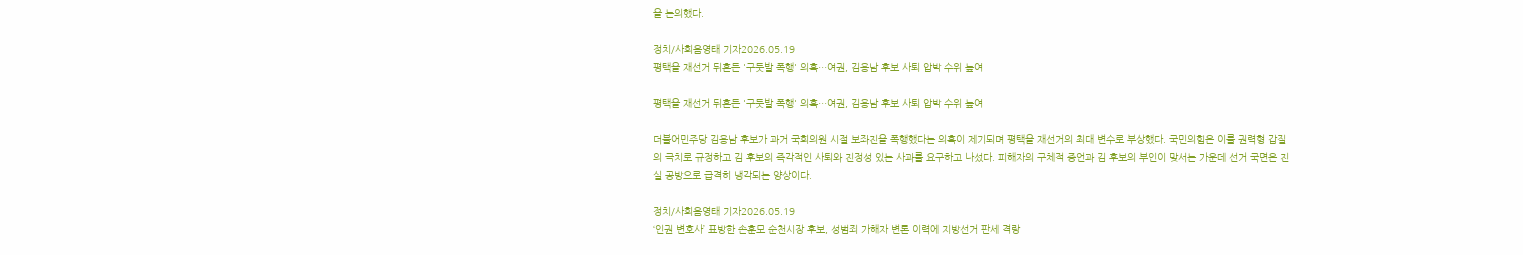을 논의했다.

정치/사회음영태 기자2026.05.19
평택을 재선거 뒤흔든 '구둣발 폭행' 의혹…여권, 김용남 후보 사퇴 압박 수위 높여

평택을 재선거 뒤흔든 '구둣발 폭행' 의혹…여권, 김용남 후보 사퇴 압박 수위 높여

더불어민주당 김용남 후보가 과거 국회의원 시절 보좌진을 폭행했다는 의혹이 제기되며 평택을 재선거의 최대 변수로 부상했다. 국민의힘은 이를 권력형 갑질의 극치로 규정하고 김 후보의 즉각적인 사퇴와 진정성 있는 사과를 요구하고 나섰다. 피해자의 구체적 증언과 김 후보의 부인이 맞서는 가운데 선거 국면은 진실 공방으로 급격히 냉각되는 양상이다.

정치/사회음영태 기자2026.05.19
‘인권 변호사’ 표방한 손훈모 순천시장 후보, 성범죄 가해자 변론 이력에 지방선거 판세 격랑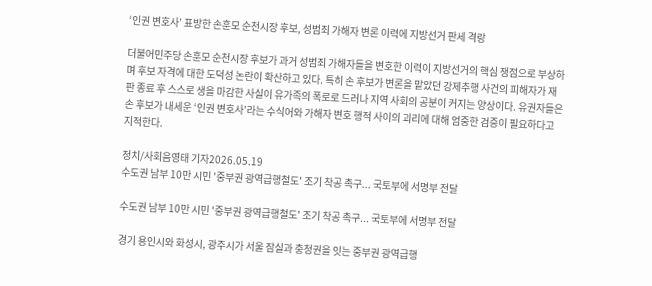‘인권 변호사’ 표방한 손훈모 순천시장 후보, 성범죄 가해자 변론 이력에 지방선거 판세 격랑

더불어민주당 손훈모 순천시장 후보가 과거 성범죄 가해자들을 변호한 이력이 지방선거의 핵심 쟁점으로 부상하며 후보 자격에 대한 도덕성 논란이 확산하고 있다. 특히 손 후보가 변론을 맡았던 강제추행 사건의 피해자가 재판 종료 후 스스로 생을 마감한 사실이 유가족의 폭로로 드러나 지역 사회의 공분이 커지는 양상이다. 유권자들은 손 후보가 내세운 ‘인권 변호사’라는 수식어와 가해자 변호 행적 사이의 괴리에 대해 엄중한 검증이 필요하다고 지적한다.

정치/사회음영태 기자2026.05.19
수도권 남부 10만 시민 '중부권 광역급행철도' 조기 착공 촉구... 국토부에 서명부 전달

수도권 남부 10만 시민 '중부권 광역급행철도' 조기 착공 촉구... 국토부에 서명부 전달

경기 용인시와 화성시, 광주시가 서울 잠실과 충청권을 잇는 중부권 광역급행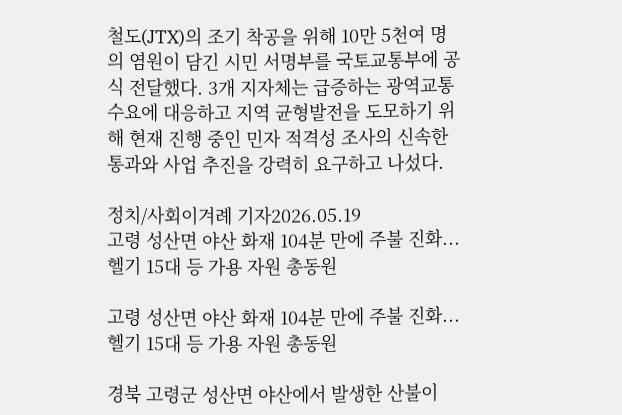철도(JTX)의 조기 착공을 위해 10만 5천여 명의 염원이 담긴 시민 서명부를 국토교통부에 공식 전달했다. 3개 지자체는 급증하는 광역교통 수요에 대응하고 지역 균형발전을 도모하기 위해 현재 진행 중인 민자 적격성 조사의 신속한 통과와 사업 추진을 강력히 요구하고 나섰다.

정치/사회이겨례 기자2026.05.19
고령 성산면 야산 화재 104분 만에 주불 진화... 헬기 15대 등 가용 자원 총동원

고령 성산면 야산 화재 104분 만에 주불 진화... 헬기 15대 등 가용 자원 총동원

경북 고령군 성산면 야산에서 발생한 산불이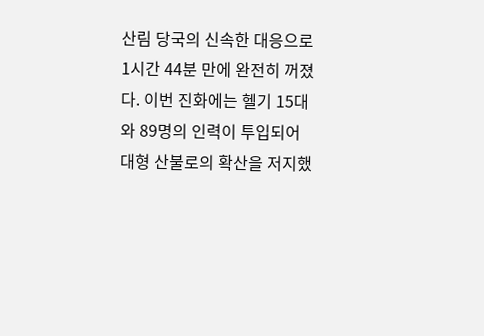산림 당국의 신속한 대응으로 1시간 44분 만에 완전히 꺼졌다. 이번 진화에는 헬기 15대와 89명의 인력이 투입되어 대형 산불로의 확산을 저지했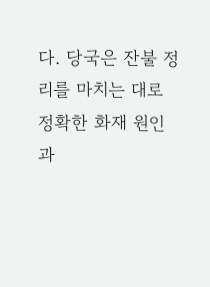다. 당국은 잔불 정리를 마치는 대로 정확한 화재 원인과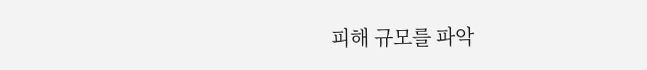피해 규모를 파악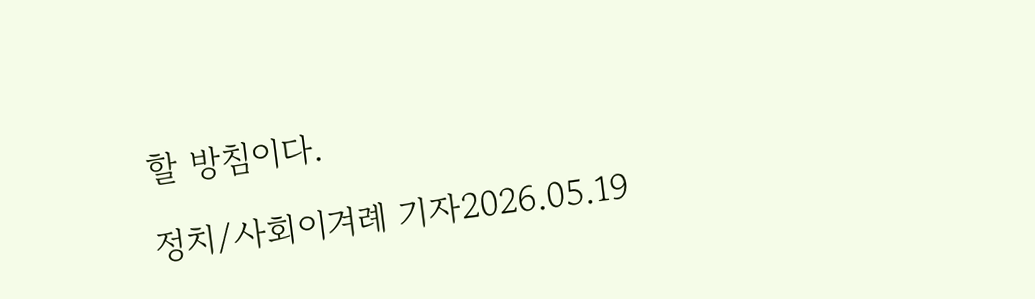할 방침이다.

정치/사회이겨례 기자2026.05.19